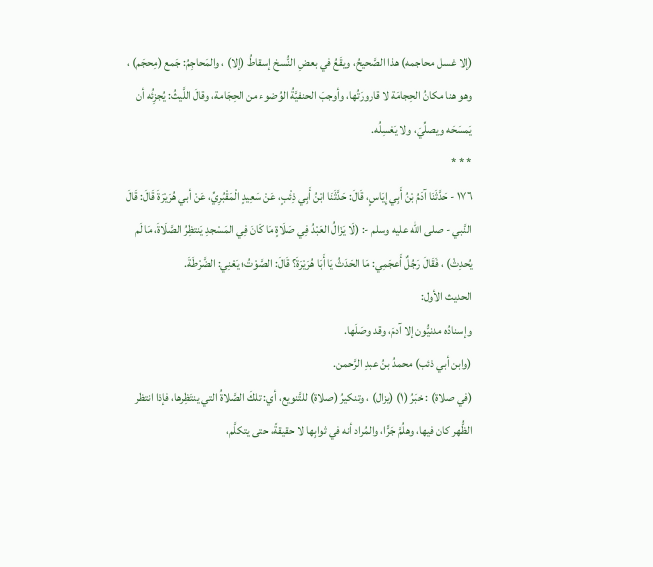(إلا غسل محاجمه) هذا الصَّحيحُ، ويقَعُ في بعضِ النُّسخ إسقاطُ (إلا) ، والمَحاجِمُ: جَمع (مِحجَم) ، وهو هنا مكانُ الحِجامَة لا قارورَتُها، وأوجبَ الحنفيَّةُ الوُضوء من الحِجَامة، وقالَ اللَّيثُ: يُجزِئُه أن يَمسَحَه ويصلِّيَ، ولا يَغسِلُه.
* * *
١٧٦ - حَدَّثَنَا آدَمُ بْنُ أَبِي إِيَاسٍ، قَالَ: حَدَّثَنَا ابْنُ أَبِي ذِئْبٍ، عَنْ سَعِيدٍ الْمَقْبُرِيِّ، عَنْ أبي هُرَيْرَةَ قَالَ: قَالَ النَّبي - صلى الله عليه وسلم -: (لَا يَزَالُ العَبْدُ فِي صَلَاةٍ مَا كَانَ فِي المَسْجدِ يَنتظِرُ الصَّلَاةَ، مَا لَم يُحدِثْ) ، فَقَالَ رَجُلٌ أَعجَمِي: مَا الحَدَثُ يَا أَبَا هُرَيْرَةَ؟ قَالَ: الصَّوْتُ؛ يَعْنِي: الضَّرْطَةَ.
الحديث الأول:
وإسنادُه مدنيُّون إلا آدمَ، وقد وصَلَها.
(وابن أبي ذئب) محمدُ بنُ عبدِ الرَّحمن.
(في صلاة) : خبَرُ (١) (يزال) ، وتنكيرُ (صلاة) للتَّنويع، أي: تلكَ الصَّلاةُ التي ينتَظِرها، فإذا انتظر الظُّهر كان فيها، وهلُمَّ جَرًّا، والمُراد أنه في ثوابِها لا حقيقةً، حتى يتكلَّم،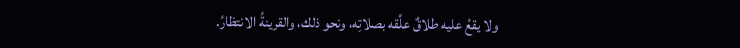ولا يقعُ عليه طلاقٌ علَّقه بصلاتِه، ونحو ذلك، والقرينةُ الانتظارُ.